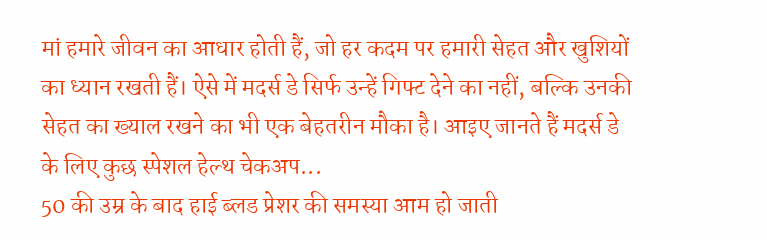मां हमारे जीवन का आधार होती हैं, जो हर कदम पर हमारी सेहत और खुशियों का ध्यान रखती हैं। ऐसे में मदर्स डे सिर्फ उन्हें गिफ्ट देने का नहीं, बल्कि उनकी सेहत का ख्याल रखने का भी एक बेहतरीन मौका है। आइए जानते हैं मदर्स डे के लिए कुछ स्पेशल हेल्थ चेकअप...
50 की उम्र के बाद हाई ब्लड प्रेशर की समस्या आम हो जाती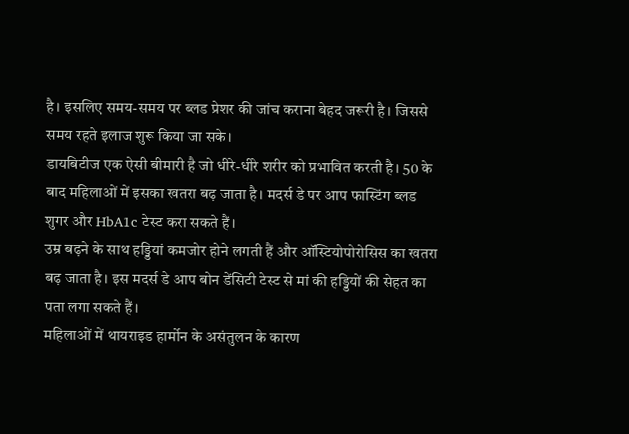है। इसलिए समय-समय पर ब्लड प्रेशर की जांच कराना बेहद जरूरी है। जिससे समय रहते इलाज शुरू किया जा सके।
डायबिटीज एक ऐसी बीमारी है जो धीरे-धीरे शरीर को प्रभावित करती है। 50 के बाद महिलाओं में इसका खतरा बढ़ जाता है। मदर्स डे पर आप फास्टिंग ब्लड शुगर और HbA1c टेस्ट करा सकते हैं।
उम्र बढ़ने के साथ हड्डियां कमजोर होने लगती हैं और ऑस्टियोपोरोसिस का खतरा बढ़ जाता है। इस मदर्स डे आप बोन डेंसिटी टेस्ट से मां की हड्डियों की सेहत का पता लगा सकते हैं।
महिलाओं में थायराइड हार्मोन के असंतुलन के कारण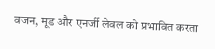वजन, मूड और एनर्जी लेवल को प्रभावित करता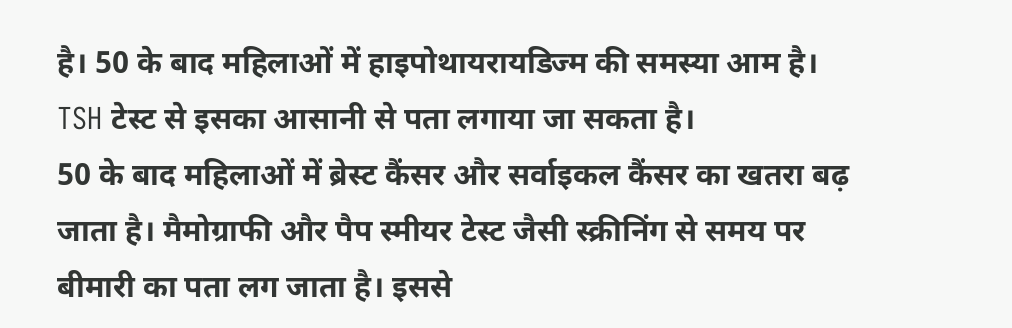है। 50 के बाद महिलाओं में हाइपोथायरायडिज्म की समस्या आम है। TSH टेस्ट से इसका आसानी से पता लगाया जा सकता है।
50 के बाद महिलाओं में ब्रेस्ट कैंसर और सर्वाइकल कैंसर का खतरा बढ़ जाता है। मैमोग्राफी और पैप स्मीयर टेस्ट जैसी स्क्रीनिंग से समय पर बीमारी का पता लग जाता है। इससे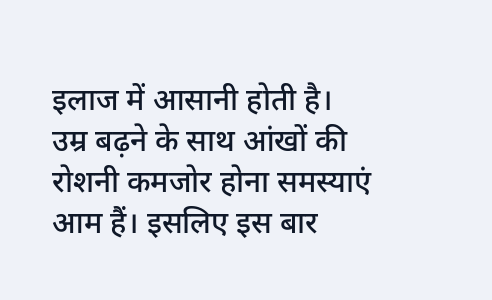इलाज में आसानी होती है।
उम्र बढ़ने के साथ आंखों की रोशनी कमजोर होना समस्याएं आम हैं। इसलिए इस बार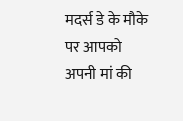मदर्स डे के मौके पर आपको अपनी मां की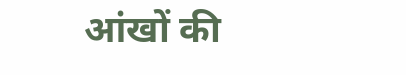आंखों की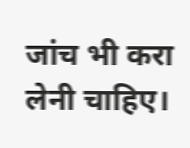जांच भी करा लेनी चाहिए।